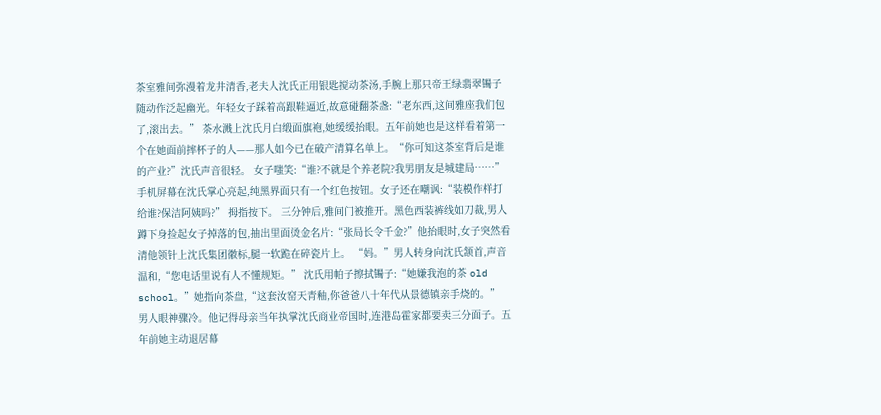茶室雅间弥漫着龙井清香,老夫人沈氏正用银匙搅动茶汤,手腕上那只帝王绿翡翠镯子随动作泛起幽光。年轻女子踩着高跟鞋逼近,故意碰翻茶盏:“老东西,这间雅座我们包了,滚出去。” 茶水溅上沈氏月白缎面旗袍,她缓缓抬眼。五年前她也是这样看着第一个在她面前摔杯子的人——那人如今已在破产清算名单上。“你可知这茶室背后是谁的产业?”沈氏声音很轻。 女子嗤笑:“谁?不就是个养老院?我男朋友是城建局……” 手机屏幕在沈氏掌心亮起,纯黑界面只有一个红色按钮。女子还在嘲讽:“装模作样打给谁?保洁阿姨吗?” 拇指按下。 三分钟后,雅间门被推开。黑色西装裤线如刀裁,男人蹲下身捡起女子掉落的包,抽出里面烫金名片:“张局长令千金?”他抬眼时,女子突然看清他领针上沈氏集团徽标,腿一软跪在碎瓷片上。 “妈。”男人转身向沈氏颔首,声音温和,“您电话里说有人不懂规矩。” 沈氏用帕子擦拭镯子:“她嫌我泡的茶 old school。”她指向茶盘,“这套汝窑天青釉,你爸爸八十年代从景德镇亲手烧的。” 男人眼神骤冷。他记得母亲当年执掌沈氏商业帝国时,连港岛霍家都要卖三分面子。五年前她主动退居幕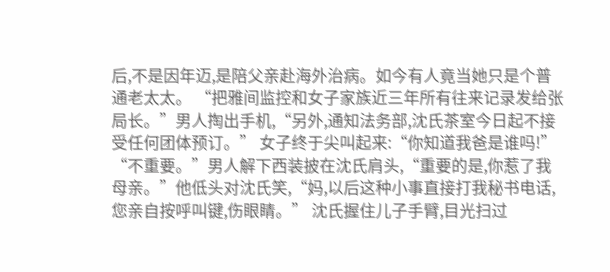后,不是因年迈,是陪父亲赴海外治病。如今有人竟当她只是个普通老太太。 “把雅间监控和女子家族近三年所有往来记录发给张局长。”男人掏出手机,“另外,通知法务部,沈氏茶室今日起不接受任何团体预订。” 女子终于尖叫起来:“你知道我爸是谁吗!” “不重要。”男人解下西装披在沈氏肩头,“重要的是,你惹了我母亲。”他低头对沈氏笑,“妈,以后这种小事直接打我秘书电话,您亲自按呼叫键,伤眼睛。” 沈氏握住儿子手臂,目光扫过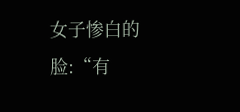女子惨白的脸:“有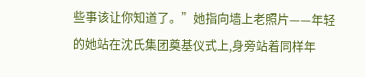些事该让你知道了。”她指向墙上老照片——年轻的她站在沈氏集团奠基仪式上,身旁站着同样年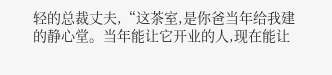轻的总裁丈夫,“这茶室,是你爸当年给我建的静心堂。当年能让它开业的人,现在能让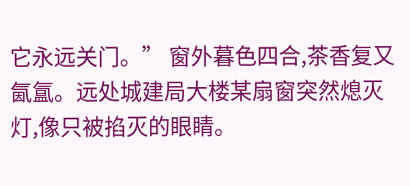它永远关门。” 窗外暮色四合,茶香复又氤氲。远处城建局大楼某扇窗突然熄灭灯,像只被掐灭的眼睛。